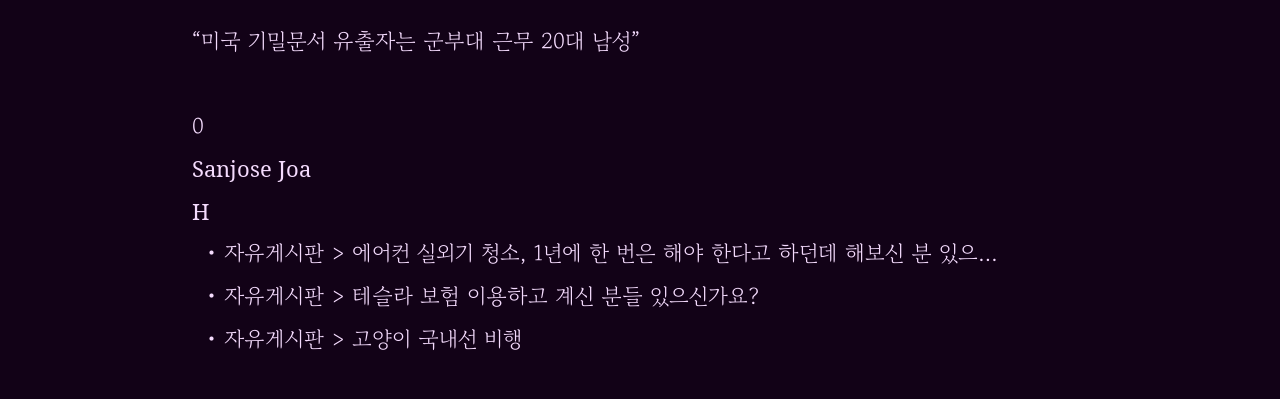“미국 기밀문서 유출자는 군부대 근무 20대 남성”

0
Sanjose Joa
H
  • 자유게시판 > 에어컨 실외기 청소, 1년에 한 번은 해야 한다고 하던데 해보신 분 있으…
  • 자유게시판 > 테슬라 보험 이용하고 계신 분들 있으신가요?
  • 자유게시판 > 고양이 국내선 비행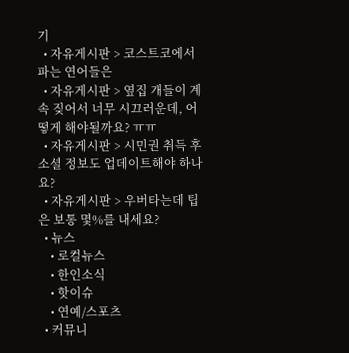기
  • 자유게시판 > 코스트코에서 파는 연어들은
  • 자유게시판 > 옆집 개들이 계속 짖어서 너무 시끄러운데, 어떻게 해야될까요? ㅠㅠ
  • 자유게시판 > 시민권 취득 후 소셜 정보도 업데이트해야 하나요?
  • 자유게시판 > 우버타는데 팁은 보통 몇%를 내세요?
  • 뉴스
    • 로컬뉴스
    • 한인소식
    • 핫이슈
    • 연예/스포츠
  • 커뮤니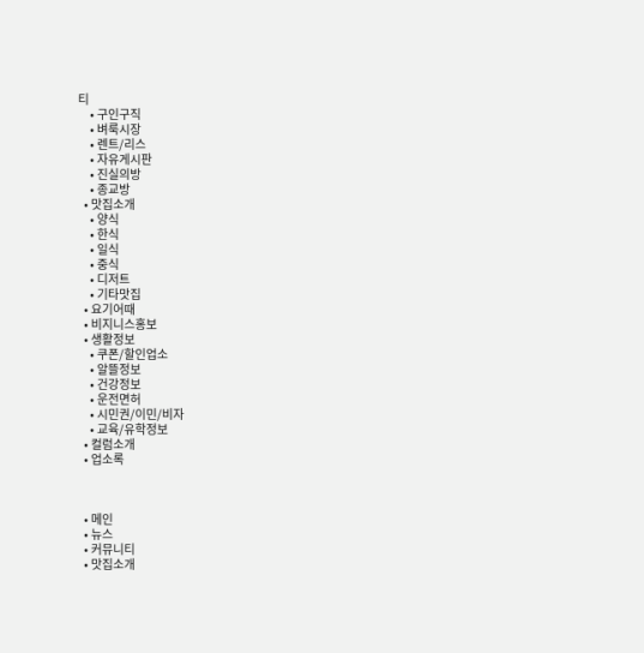티
    • 구인구직
    • 벼룩시장
    • 렌트/리스
    • 자유게시판
    • 진실의방
    • 종교방
  • 맛집소개
    • 양식
    • 한식
    • 일식
    • 중식
    • 디저트
    • 기타맛집
  • 요기어때
  • 비지니스홍보
  • 생활정보
    • 쿠폰/할인업소
    • 알뜰정보
    • 건강정보
    • 운전면허
    • 시민권/이민/비자
    • 교육/유학정보
  • 컬럼소개
  • 업소록



  • 메인
  • 뉴스
  • 커뮤니티
  • 맛집소개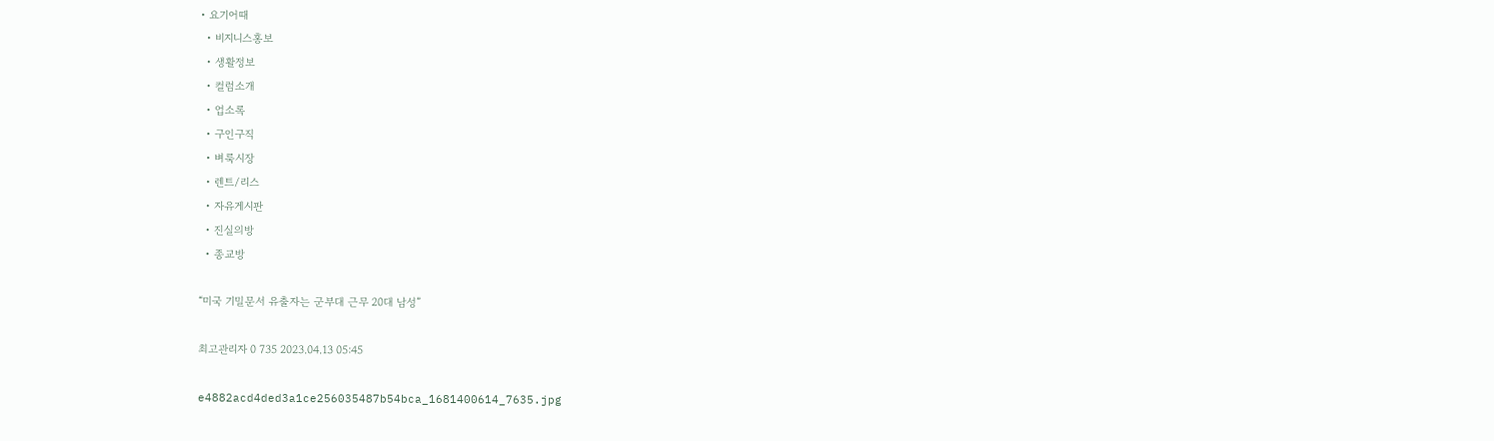• 요기어때
  • 비지니스홍보
  • 생활정보
  • 컬럼소개
  • 업소록
  • 구인구직
  • 벼룩시장
  • 렌트/리스
  • 자유게시판
  • 진실의방
  • 종교방

“미국 기밀문서 유출자는 군부대 근무 20대 남성”

최고관리자 0 735 2023.04.13 05:45

e4882acd4ded3a1ce256035487b54bca_1681400614_7635.jpg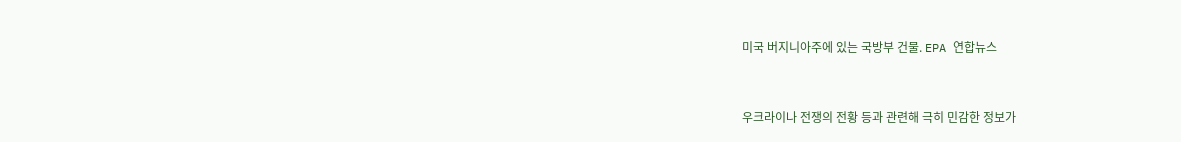미국 버지니아주에 있는 국방부 건물. EPA 연합뉴스


우크라이나 전쟁의 전황 등과 관련해 극히 민감한 정보가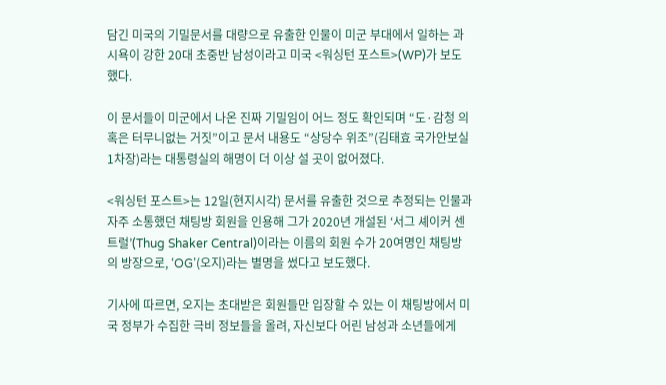담긴 미국의 기밀문서를 대량으로 유출한 인물이 미군 부대에서 일하는 과시욕이 강한 20대 초중반 남성이라고 미국 <워싱턴 포스트>(WP)가 보도했다.

이 문서들이 미군에서 나온 진짜 기밀임이 어느 정도 확인되며 “도·감청 의혹은 터무니없는 거짓”이고 문서 내용도 “상당수 위조”(김태효 국가안보실 1차장)라는 대통령실의 해명이 더 이상 설 곳이 없어졌다.

<워싱턴 포스트>는 12일(현지시각) 문서를 유출한 것으로 추정되는 인물과 자주 소통했던 채팅방 회원을 인용해 그가 2020년 개설된 ‘서그 셰이커 센트럴’(Thug Shaker Central)이라는 이름의 회원 수가 20여명인 채팅방의 방장으로, ‘OG’(오지)라는 별명을 썼다고 보도했다.

기사에 따르면, 오지는 초대받은 회원들만 입장할 수 있는 이 채팅방에서 미국 정부가 수집한 극비 정보들을 올려, 자신보다 어린 남성과 소년들에게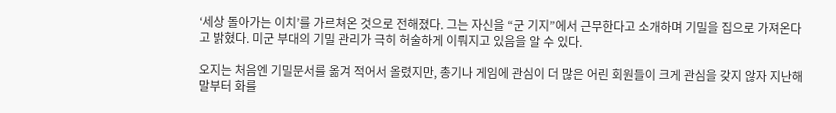‘세상 돌아가는 이치’를 가르쳐온 것으로 전해졌다. 그는 자신을 “군 기지”에서 근무한다고 소개하며 기밀을 집으로 가져온다고 밝혔다. 미군 부대의 기밀 관리가 극히 허술하게 이뤄지고 있음을 알 수 있다.

오지는 처음엔 기밀문서를 옮겨 적어서 올렸지만, 총기나 게임에 관심이 더 많은 어린 회원들이 크게 관심을 갖지 않자 지난해 말부터 화를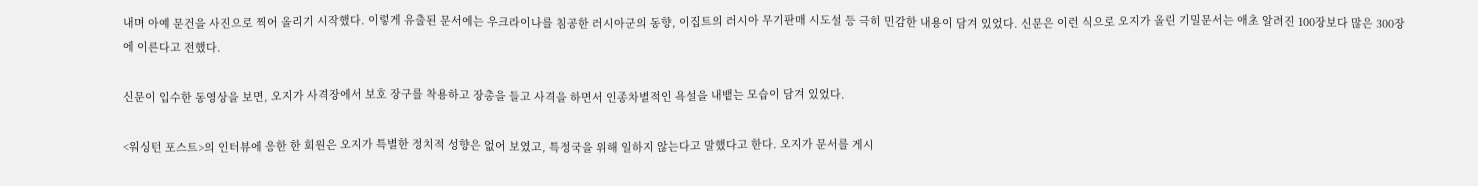내며 아예 문건을 사진으로 찍어 올리기 시작했다. 이렇게 유출된 문서에는 우크라이나를 침공한 러시아군의 동향, 이집트의 러시아 무기판매 시도설 등 극히 민감한 내용이 담겨 있었다. 신문은 이런 식으로 오지가 올린 기밀문서는 애초 알려진 100장보다 많은 300장에 이른다고 전했다.

신문이 입수한 동영상을 보면, 오지가 사격장에서 보호 장구를 착용하고 장총을 들고 사격을 하면서 인종차별적인 욕설을 내뱉는 모습이 담겨 있었다.

<워싱턴 포스트>의 인터뷰에 응한 한 회원은 오지가 특별한 정치적 성향은 없어 보였고, 특정국을 위해 일하지 않는다고 말했다고 한다. 오지가 문서를 게시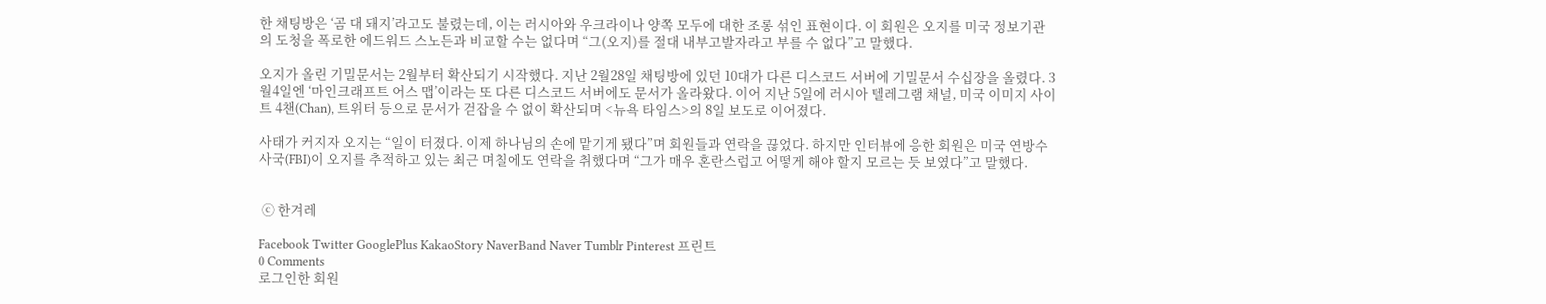한 채팅방은 ‘곰 대 돼지’라고도 불렸는데, 이는 러시아와 우크라이나 양쪽 모두에 대한 조롱 섞인 표현이다. 이 회원은 오지를 미국 정보기관의 도청을 폭로한 에드워드 스노든과 비교할 수는 없다며 “그(오지)를 절대 내부고발자라고 부를 수 없다”고 말했다.

오지가 올린 기밀문서는 2월부터 확산되기 시작했다. 지난 2월28일 채팅방에 있던 10대가 다른 디스코드 서버에 기밀문서 수십장을 올렸다. 3월4일엔 ‘마인크래프트 어스 맵’이라는 또 다른 디스코드 서버에도 문서가 올라왔다. 이어 지난 5일에 러시아 텔레그램 채널, 미국 이미지 사이트 4챈(Chan), 트위터 등으로 문서가 걷잡을 수 없이 확산되며 <뉴욕 타임스>의 8일 보도로 이어졌다.

사태가 커지자 오지는 “일이 터졌다. 이제 하나님의 손에 맡기게 됐다”며 회원들과 연락을 끊었다. 하지만 인터뷰에 응한 회원은 미국 연방수사국(FBI)이 오지를 추적하고 있는 최근 며칠에도 연락을 취했다며 “그가 매우 혼란스럽고 어떻게 해야 할지 모르는 듯 보였다”고 말했다.


 ⓒ 한겨레

Facebook Twitter GooglePlus KakaoStory NaverBand Naver Tumblr Pinterest 프린트
0 Comments
로그인한 회원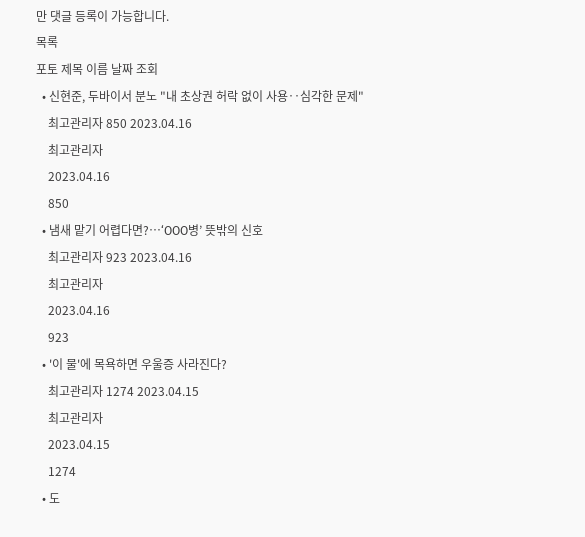만 댓글 등록이 가능합니다.
목록
포토 제목 이름 날짜 조회
  • 신현준, 두바이서 분노 "내 초상권 허락 없이 사용‥심각한 문제"
    최고관리자 850 2023.04.16
    최고관리자
    2023.04.16
    850
  • 냄새 맡기 어렵다면?…‘OOO병’ 뜻밖의 신호
    최고관리자 923 2023.04.16
    최고관리자
    2023.04.16
    923
  • '이 물'에 목욕하면 우울증 사라진다?
    최고관리자 1274 2023.04.15
    최고관리자
    2023.04.15
    1274
  • 도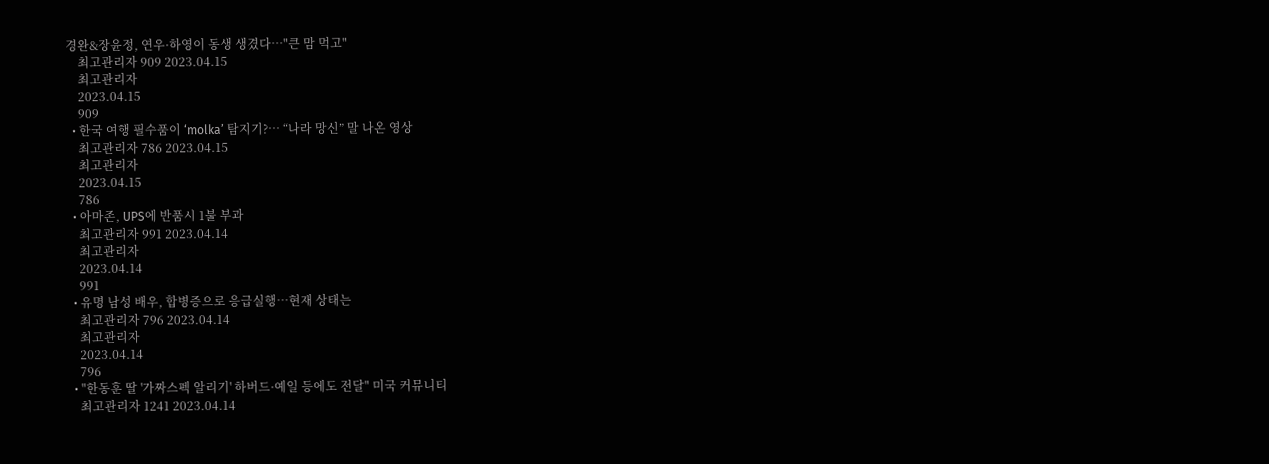경완&장윤정, 연우·하영이 동생 생겼다…"큰 맘 먹고"
    최고관리자 909 2023.04.15
    최고관리자
    2023.04.15
    909
  • 한국 여행 필수품이 ‘molka’ 탐지기?… “나라 망신” 말 나온 영상
    최고관리자 786 2023.04.15
    최고관리자
    2023.04.15
    786
  • 아마존, UPS에 반품시 1불 부과
    최고관리자 991 2023.04.14
    최고관리자
    2023.04.14
    991
  • 유명 남성 배우, 합병증으로 응급실행…현재 상태는
    최고관리자 796 2023.04.14
    최고관리자
    2023.04.14
    796
  • "한동훈 딸 '가짜스펙 알리기' 하버드·예일 등에도 전달" 미국 커뮤니티
    최고관리자 1241 2023.04.14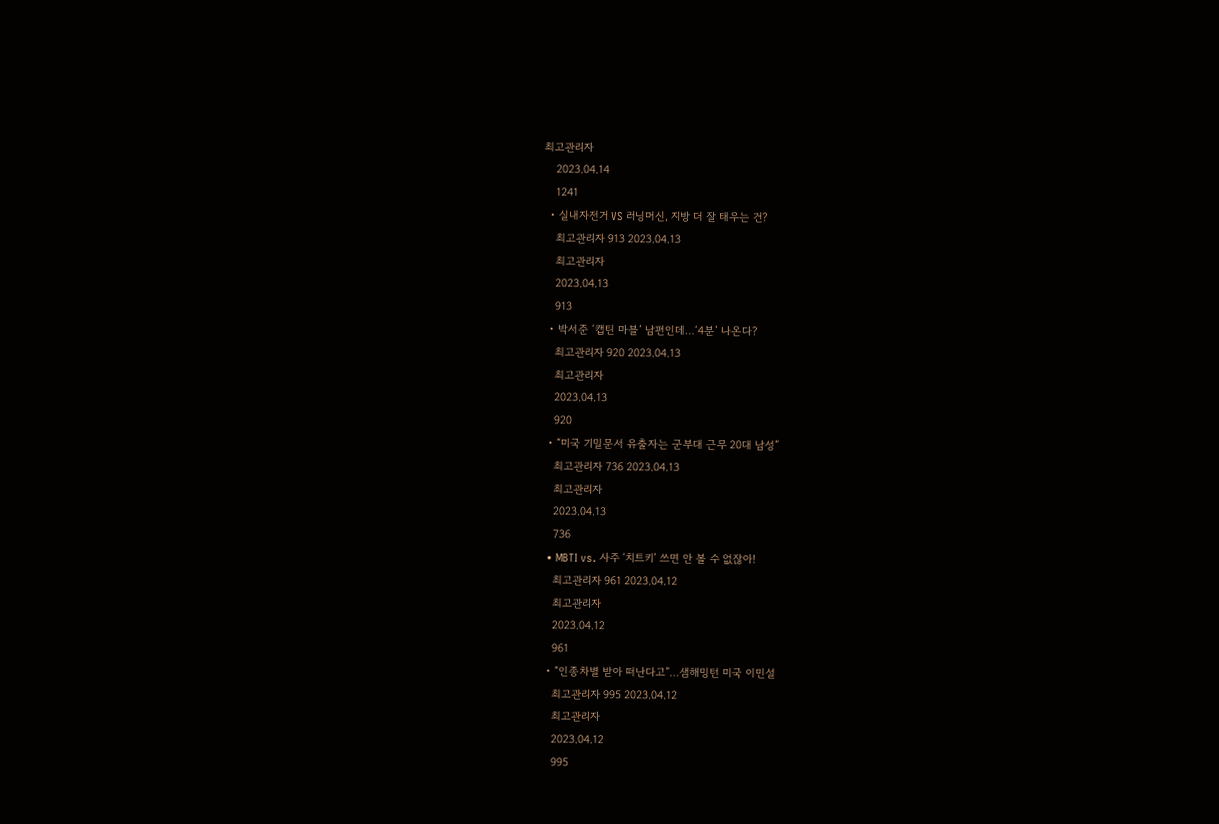최고관리자
    2023.04.14
    1241
  • 실내자전거 VS 러닝머신, 지방 더 잘 태우는 건?
    최고관리자 913 2023.04.13
    최고관리자
    2023.04.13
    913
  • 박서준 ‘캡틴 마블’ 남편인데…‘4분’ 나온다?
    최고관리자 920 2023.04.13
    최고관리자
    2023.04.13
    920
  • “미국 기밀문서 유출자는 군부대 근무 20대 남성”
    최고관리자 736 2023.04.13
    최고관리자
    2023.04.13
    736
  • MBTI vs. 사주 ‘치트키’ 쓰면 안 볼 수 없잖아!
    최고관리자 961 2023.04.12
    최고관리자
    2023.04.12
    961
  • “인종차별 받아 떠난다고”…샘해밍턴 미국 이민설
    최고관리자 995 2023.04.12
    최고관리자
    2023.04.12
    995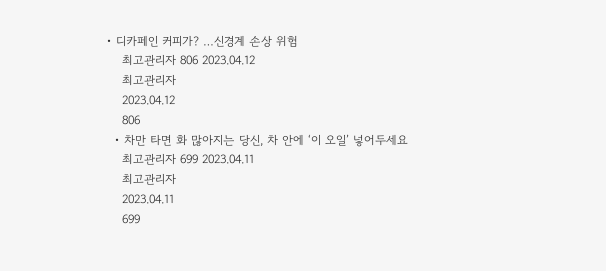• 디카페인 커피가? …신경계 손상 위험
    최고관리자 806 2023.04.12
    최고관리자
    2023.04.12
    806
  • 차만 타면 화 많아지는 당신, 차 안에 ‘이 오일’ 넣어두세요
    최고관리자 699 2023.04.11
    최고관리자
    2023.04.11
    699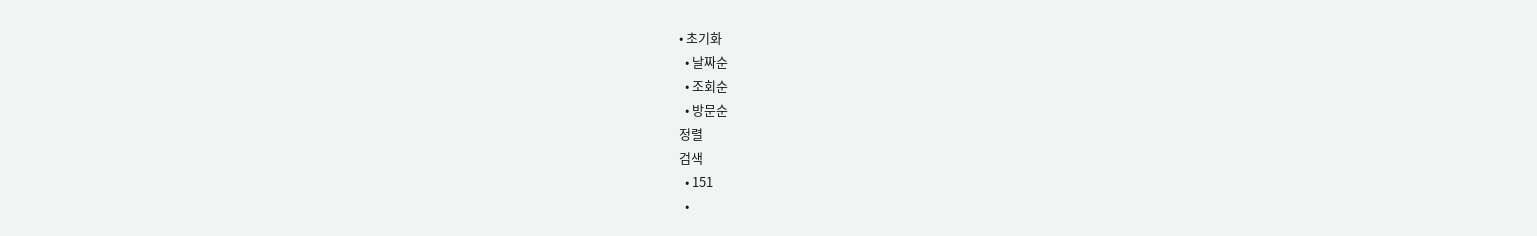• 초기화
  • 날짜순
  • 조회순
  • 방문순
정렬
검색
  • 151
  •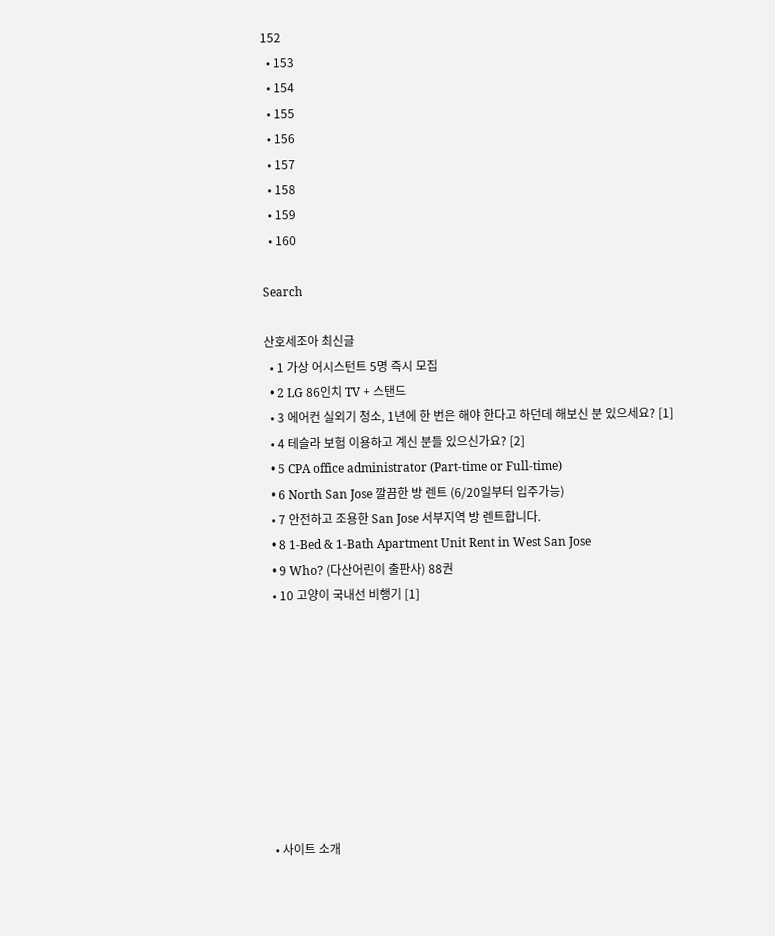152
  • 153
  • 154
  • 155
  • 156
  • 157
  • 158
  • 159
  • 160

Search

산호세조아 최신글
  • 1 가상 어시스턴트 5명 즉시 모집
  • 2 LG 86인치 TV + 스탠드
  • 3 에어컨 실외기 청소, 1년에 한 번은 해야 한다고 하던데 해보신 분 있으세요? [1]
  • 4 테슬라 보험 이용하고 계신 분들 있으신가요? [2]
  • 5 CPA office administrator (Part-time or Full-time)
  • 6 North San Jose 깔끔한 방 렌트 (6/20일부터 입주가능)
  • 7 안전하고 조용한 San Jose 서부지역 방 렌트합니다.
  • 8 1-Bed & 1-Bath Apartment Unit Rent in West San Jose
  • 9 Who? (다산어린이 출판사) 88권
  • 10 고양이 국내선 비행기 [1]









  • 사이트 소개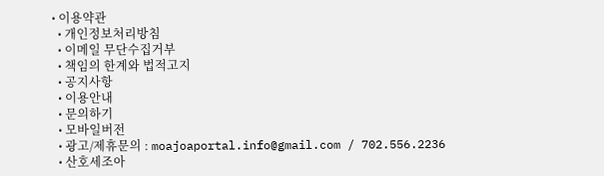• 이용약관
  • 개인정보처리방침
  • 이메일 무단수집거부
  • 책임의 한계와 법적고지
  • 공지사항
  • 이용안내
  • 문의하기
  • 모바일버전
  • 광고/제휴문의 : moajoaportal.info@gmail.com / 702.556.2236
  • 산호세조아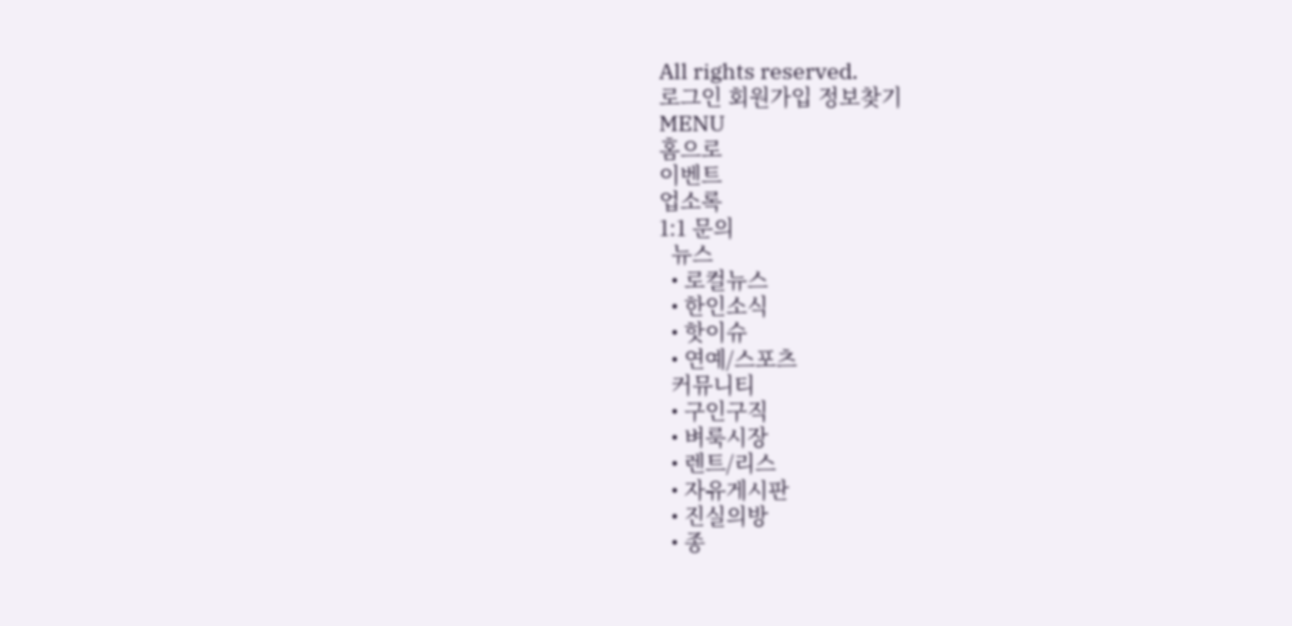All rights reserved.
로그인 회원가입 정보찾기
MENU
홈으로
이벤트
업소록
1:1 문의
  뉴스
  • 로컬뉴스
  • 한인소식
  • 핫이슈
  • 연예/스포츠
  커뮤니티
  • 구인구직
  • 벼룩시장
  • 렌트/리스
  • 자유게시판
  • 진실의방
  • 종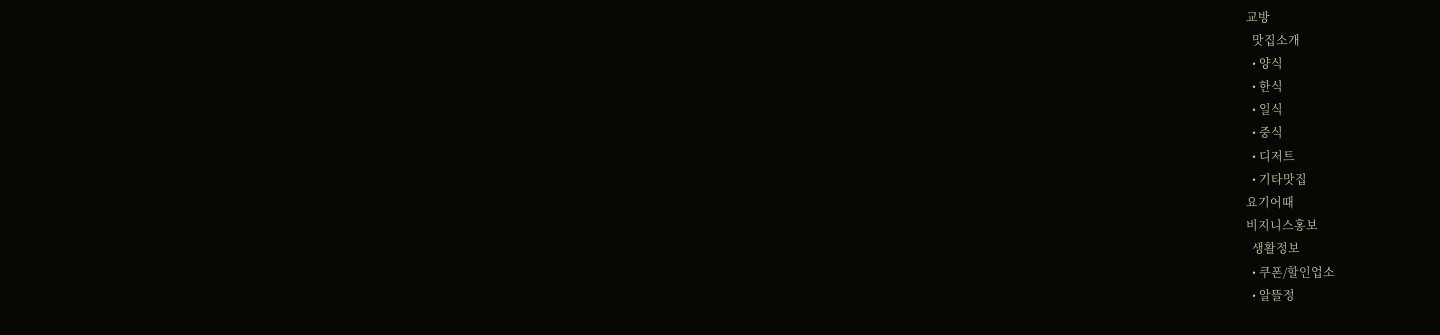교방
  맛집소개
  • 양식
  • 한식
  • 일식
  • 중식
  • 디저트
  • 기타맛집
요기어때
비지니스홍보
  생활정보
  • 쿠폰/할인업소
  • 알뜰정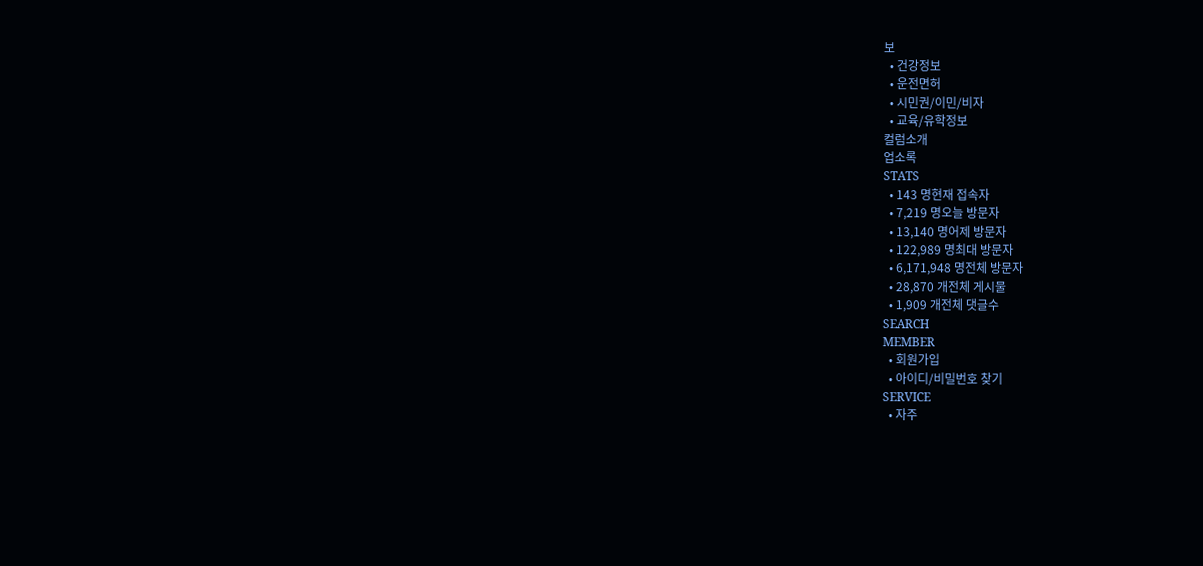보
  • 건강정보
  • 운전면허
  • 시민권/이민/비자
  • 교육/유학정보
컬럼소개
업소록
STATS
  • 143 명현재 접속자
  • 7,219 명오늘 방문자
  • 13,140 명어제 방문자
  • 122,989 명최대 방문자
  • 6,171,948 명전체 방문자
  • 28,870 개전체 게시물
  • 1,909 개전체 댓글수
SEARCH
MEMBER
  • 회원가입
  • 아이디/비밀번호 찾기
SERVICE
  • 자주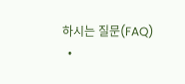하시는 질문(FAQ)
  •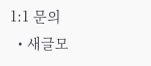1:1 문의
  • 새글모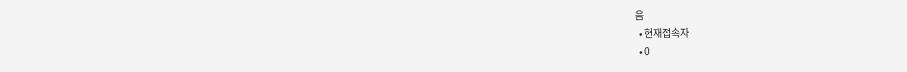음
  • 현재접속자
  • 0